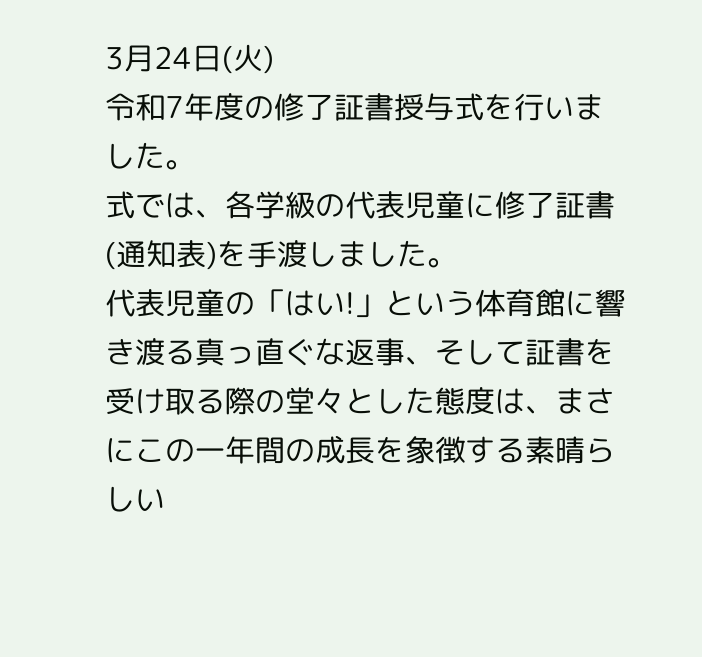3月24日(火)
令和7年度の修了証書授与式を行いました。
式では、各学級の代表児童に修了証書(通知表)を手渡しました。
代表児童の「はい!」という体育館に響き渡る真っ直ぐな返事、そして証書を受け取る際の堂々とした態度は、まさにこの一年間の成長を象徴する素晴らしい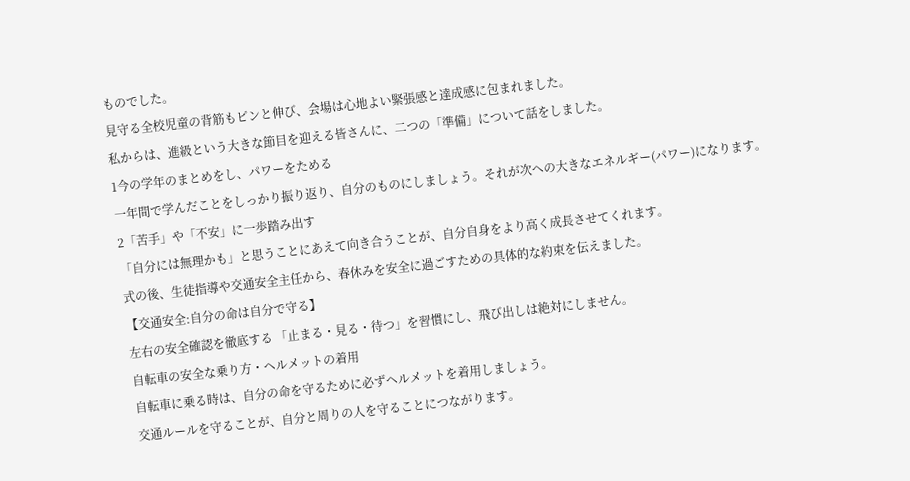ものでした。
見守る全校児童の背筋もピンと伸び、会場は心地よい緊張感と達成感に包まれました。
私からは、進級という大きな節目を迎える皆さんに、二つの「準備」について話をしました。
1今の学年のまとめをし、パワーをためる
一年間で学んだことをしっかり振り返り、自分のものにしましょう。それが次への大きなエネルギー(パワー)になります。
2「苦手」や「不安」に一歩踏み出す
「自分には無理かも」と思うことにあえて向き合うことが、自分自身をより高く成長させてくれます。
式の後、生徒指導や交通安全主任から、春休みを安全に過ごすための具体的な約束を伝えました。
【交通安全:自分の命は自分で守る】
左右の安全確認を徹底する 「止まる・見る・待つ」を習慣にし、飛び出しは絶対にしません。
自転車の安全な乗り方・ヘルメットの着用
自転車に乗る時は、自分の命を守るために必ずヘルメットを着用しましょう。
交通ルールを守ることが、自分と周りの人を守ることにつながります。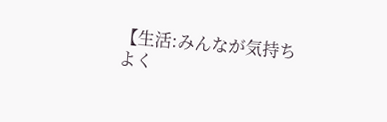【生活:みんなが気持ちよく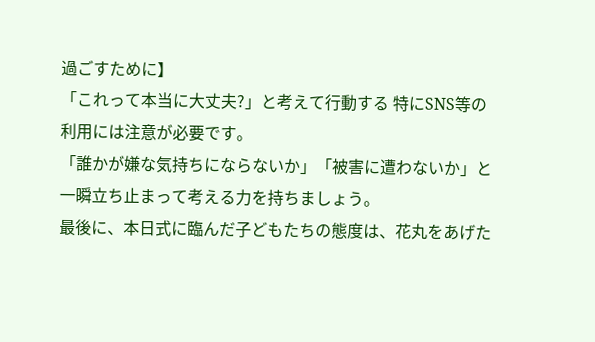過ごすために】
「これって本当に大丈夫?」と考えて行動する 特にSNS等の利用には注意が必要です。
「誰かが嫌な気持ちにならないか」「被害に遭わないか」と一瞬立ち止まって考える力を持ちましょう。
最後に、本日式に臨んだ子どもたちの態度は、花丸をあげた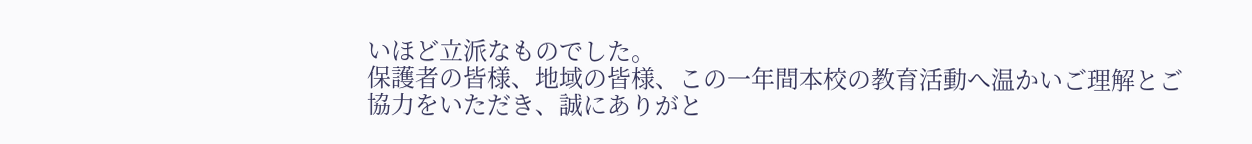いほど立派なものでした。
保護者の皆様、地域の皆様、この一年間本校の教育活動へ温かいご理解とご協力をいただき、誠にありがと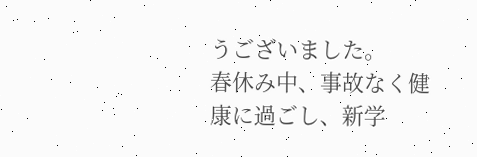うございました。
春休み中、事故なく健康に過ごし、新学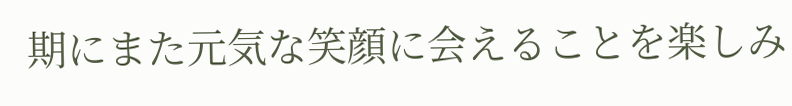期にまた元気な笑顔に会えることを楽しみ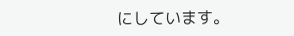にしています。